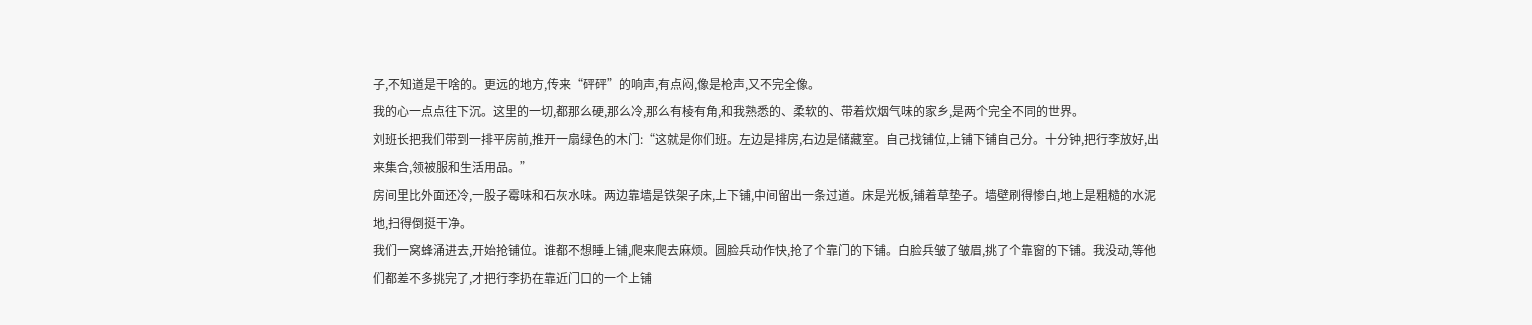子,不知道是干啥的。更远的地方,传来“砰砰”的响声,有点闷,像是枪声,又不完全像。
我的心一点点往下沉。这里的一切,都那么硬,那么冷,那么有棱有角,和我熟悉的、柔软的、带着炊烟气味的家乡,是两个完全不同的世界。
刘班长把我们带到一排平房前,推开一扇绿色的木门:“这就是你们班。左边是排房,右边是储藏室。自己找铺位,上铺下铺自己分。十分钟,把行李放好,出来集合,领被服和生活用品。”
房间里比外面还冷,一股子霉味和石灰水味。两边靠墙是铁架子床,上下铺,中间留出一条过道。床是光板,铺着草垫子。墙壁刷得惨白,地上是粗糙的水泥地,扫得倒挺干净。
我们一窝蜂涌进去,开始抢铺位。谁都不想睡上铺,爬来爬去麻烦。圆脸兵动作快,抢了个靠门的下铺。白脸兵皱了皱眉,挑了个靠窗的下铺。我没动,等他们都差不多挑完了,才把行李扔在靠近门口的一个上铺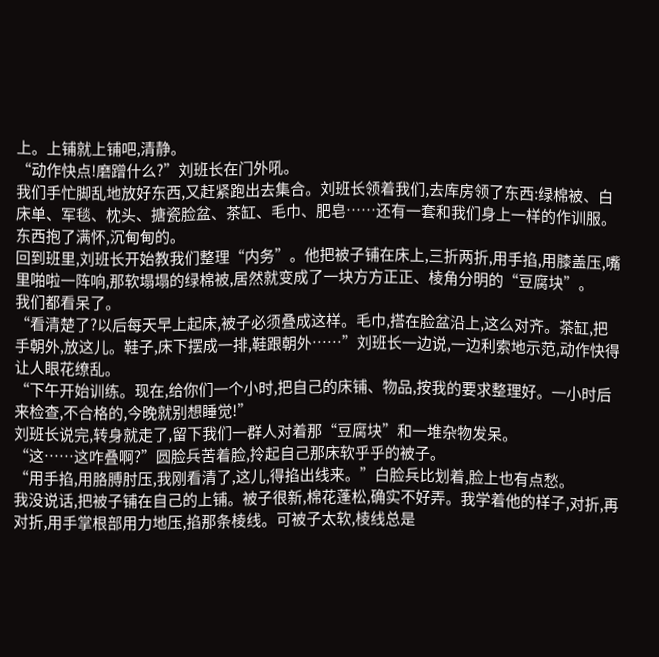上。上铺就上铺吧,清静。
“动作快点!磨蹭什么?”刘班长在门外吼。
我们手忙脚乱地放好东西,又赶紧跑出去集合。刘班长领着我们,去库房领了东西:绿棉被、白床单、军毯、枕头、搪瓷脸盆、茶缸、毛巾、肥皂……还有一套和我们身上一样的作训服。东西抱了满怀,沉甸甸的。
回到班里,刘班长开始教我们整理“内务”。他把被子铺在床上,三折两折,用手掐,用膝盖压,嘴里啪啦一阵响,那软塌塌的绿棉被,居然就变成了一块方方正正、棱角分明的“豆腐块”。
我们都看呆了。
“看清楚了?以后每天早上起床,被子必须叠成这样。毛巾,搭在脸盆沿上,这么对齐。茶缸,把手朝外,放这儿。鞋子,床下摆成一排,鞋跟朝外……”刘班长一边说,一边利索地示范,动作快得让人眼花缭乱。
“下午开始训练。现在,给你们一个小时,把自己的床铺、物品,按我的要求整理好。一小时后来检查,不合格的,今晚就别想睡觉!”
刘班长说完,转身就走了,留下我们一群人对着那“豆腐块”和一堆杂物发呆。
“这……这咋叠啊?”圆脸兵苦着脸,拎起自己那床软乎乎的被子。
“用手掐,用胳膊肘压,我刚看清了,这儿,得掐出线来。”白脸兵比划着,脸上也有点愁。
我没说话,把被子铺在自己的上铺。被子很新,棉花蓬松,确实不好弄。我学着他的样子,对折,再对折,用手掌根部用力地压,掐那条棱线。可被子太软,棱线总是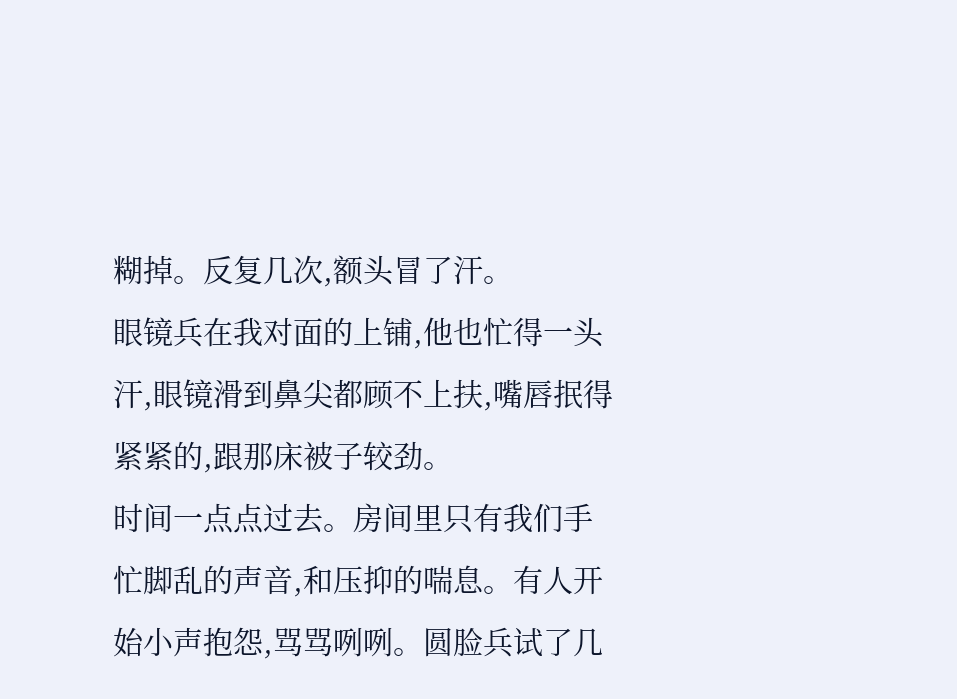糊掉。反复几次,额头冒了汗。
眼镜兵在我对面的上铺,他也忙得一头汗,眼镜滑到鼻尖都顾不上扶,嘴唇抿得紧紧的,跟那床被子较劲。
时间一点点过去。房间里只有我们手忙脚乱的声音,和压抑的喘息。有人开始小声抱怨,骂骂咧咧。圆脸兵试了几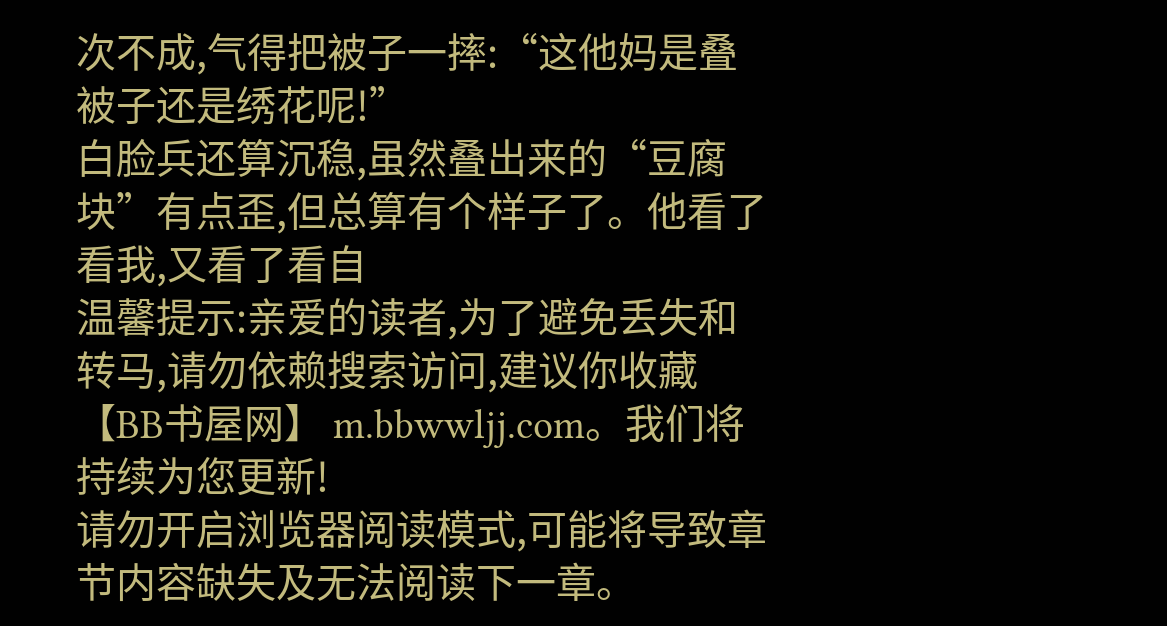次不成,气得把被子一摔:“这他妈是叠被子还是绣花呢!”
白脸兵还算沉稳,虽然叠出来的“豆腐块”有点歪,但总算有个样子了。他看了看我,又看了看自
温馨提示:亲爱的读者,为了避免丢失和转马,请勿依赖搜索访问,建议你收藏【BB书屋网】 m.bbwwljj.com。我们将持续为您更新!
请勿开启浏览器阅读模式,可能将导致章节内容缺失及无法阅读下一章。